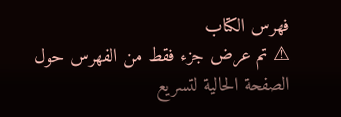فهرس الكتاب
⚠ تم عرض جزء فقط من الفهرس حول الصفحة الحالية لتسريع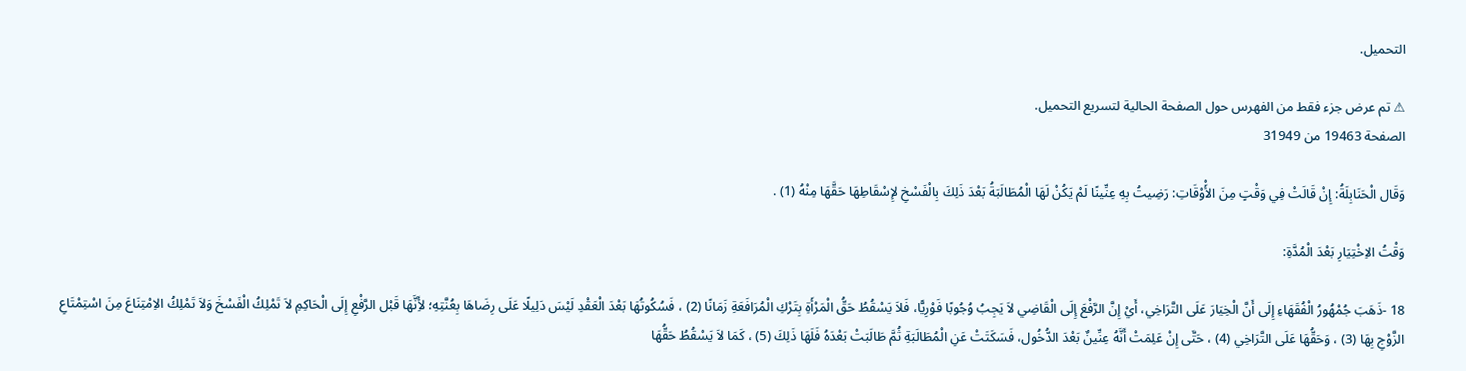التحميل.

⚠ تم عرض جزء فقط من الفهرس حول الصفحة الحالية لتسريع التحميل.
الصفحة 19463 من 31949

وَقَال الْحَنَابِلَةُ: إِنْ قَالَتْ فِي وَقْتٍ مِنَ الأَْوْقَاتِ: رَضِيتُ بِهِ عِنِّينًا لَمْ يَكُنْ لَهَا الْمُطَالَبَةُ بَعْدَ ذَلِكَ بِالْفَسْخِ لإِسْقَاطِهَا حَقَّهَا مِنْهُ (1) .

وَقْتُ الاِخْتِيَارِ بَعْدَ الْمُدَّةِ:

18 -ذَهَبَ جُمْهُورُ الْفُقَهَاءِ إِلَى أَنَّ الْخِيَارَ عَلَى التَّرَاخِي، أَيْ إِنَّ الرَّفْعَ إِلَى الْقَاضِي لاَ يَجِبُ وُجُوبًا فَوْرِيًّا، فَلاَ يَسْقُطُ حَقُّ الْمَرْأَةِ بِتَرْكِ الْمُرَافَعَةِ زَمَانًا (2) ، فَسُكُوتُهَا بَعْدَ الْعَقْدِ لَيْسَ دَلِيلًا عَلَى رِضَاهَا بِعُنَّتِهِ؛ لأَِنَّهَا قَبْل الرَّفْعِ إِلَى الْحَاكِمِ لاَ تَمْلِكُ الْفَسْخَ وَلاَ تَمْلِكُ الاِمْتِنَاعَ مِنَ اسْتِمْتَاعِ الزَّوْجِ بِهَا (3) ، وَحَقُّهَا عَلَى التَّرَاخِي (4) ، حَتَّى إِنْ عَلِمَتْ أَنَّهُ عِنِّينٌ بَعْدَ الدُّخُول، فَسَكَتَتْ عَنِ الْمُطَالَبَةِ ثُمَّ طَالَبَتْ بَعْدَهُ فَلَهَا ذَلِكَ (5) ، كَمَا لاَ يَسْقُطُ حَقُّهَا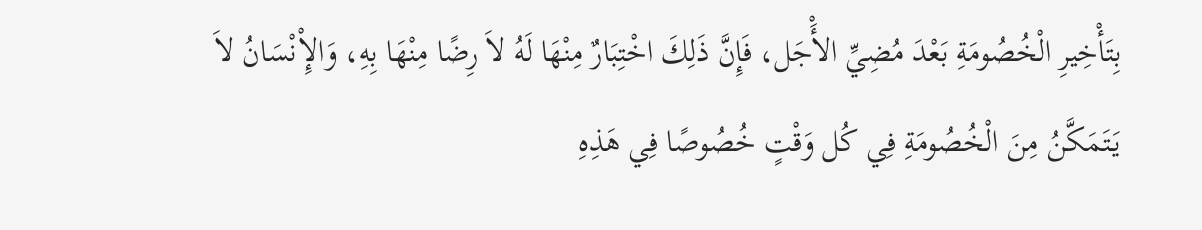بِتَأْخِيرِ الْخُصُومَةِ بَعْدَ مُضِيِّ الأَْجَل، فَإِنَّ ذَلِكَ اخْتِبَارٌ مِنْهَا لَهُ لاَ رِضًا مِنْهَا بِهِ، وَالإِْنْسَانُ لاَ يَتَمَكَّنُ مِنَ الْخُصُومَةِ فِي كُل وَقْتٍ خُصُوصًا فِي هَذِهِ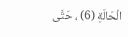الْحَالَةِ (6) ، حَتَّى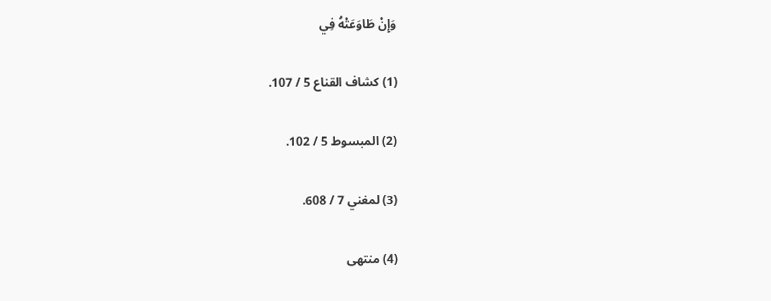وَإِنْ طَاوَعَتْهُ فِي

(1) كشاف القناع 5 / 107.

(2) المبسوط 5 / 102.

(3) لمغني 7 / 608.

(4) منتهى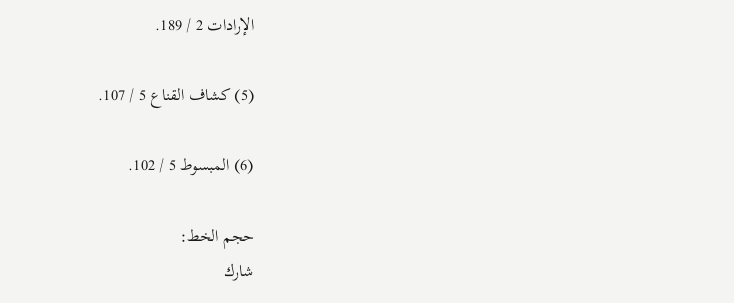الإرادات 2 / 189.

(5) كشاف القناع 5 / 107.

(6) المبسوط 5 / 102.

حجم الخط:
شارك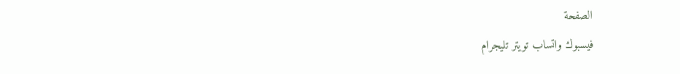الصفحة
فيسبوك واتساب تويتر تليجرام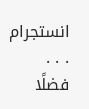انستجرام
. . .
فضلًا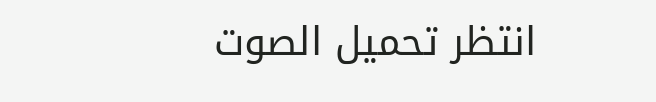انتظر تحميل الصوت